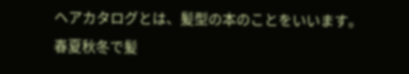ヘアカタログとは、髪型の本のことをいいます。
春夏秋冬で髪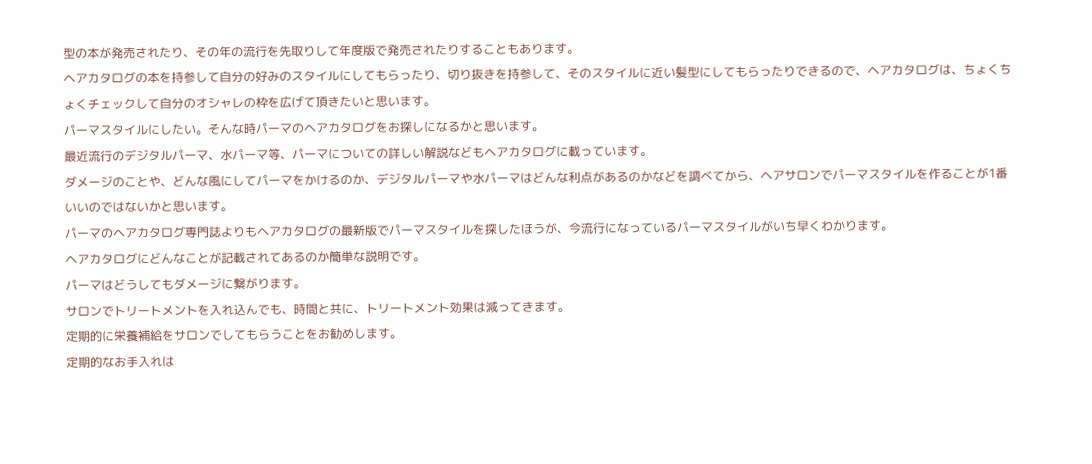型の本が発売されたり、その年の流行を先取りして年度版で発売されたりすることもあります。
ヘアカタログの本を持参して自分の好みのスタイルにしてもらったり、切り抜きを持参して、そのスタイルに近い髪型にしてもらったりできるので、ヘアカタログは、ちょくちょくチェックして自分のオシャレの枠を広げて頂きたいと思います。
パーマスタイルにしたい。そんな時パーマのヘアカタログをお探しになるかと思います。
最近流行のデジタルパーマ、水パーマ等、パーマについての詳しい解説などもヘアカタログに載っています。
ダメージのことや、どんな風にしてパーマをかけるのか、デジタルパーマや水パーマはどんな利点があるのかなどを調べてから、ヘアサロンでパーマスタイルを作ることが1番いいのではないかと思います。
パーマのヘアカタログ専門誌よりもヘアカタログの最新版でパーマスタイルを探したほうが、今流行になっているパーマスタイルがいち早くわかります。
ヘアカタログにどんなことが記載されてあるのか簡単な説明です。
パーマはどうしてもダメージに繋がります。
サロンでトリートメントを入れ込んでも、時間と共に、トリートメント効果は減ってきます。
定期的に栄養補給をサロンでしてもらうことをお勧めします。
定期的なお手入れは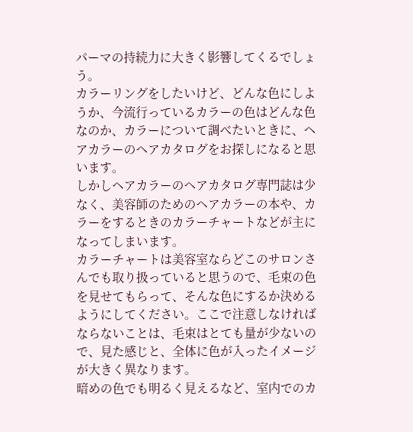パーマの持続力に大きく影響してくるでしょう。
カラーリングをしたいけど、どんな色にしようか、今流行っているカラーの色はどんな色なのか、カラーについて調べたいときに、ヘアカラーのヘアカタログをお探しになると思います。
しかしヘアカラーのヘアカタログ専門誌は少なく、美容師のためのヘアカラーの本や、カラーをするときのカラーチャートなどが主になってしまいます。
カラーチャートは美容室ならどこのサロンさんでも取り扱っていると思うので、毛束の色を見せてもらって、そんな色にするか決めるようにしてください。ここで注意しなければならないことは、毛束はとても量が少ないので、見た感じと、全体に色が入ったイメージが大きく異なります。
暗めの色でも明るく見えるなど、室内でのカ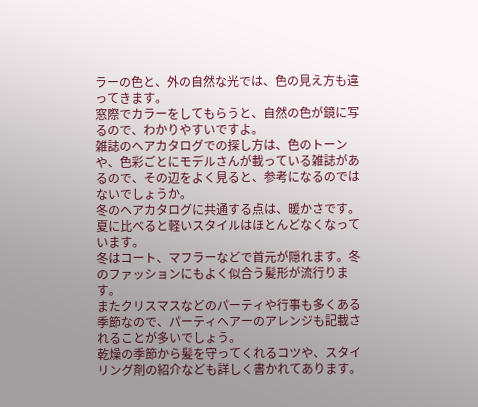ラーの色と、外の自然な光では、色の見え方も違ってきます。
窓際でカラーをしてもらうと、自然の色が鏡に写るので、わかりやすいですよ。
雑誌のヘアカタログでの探し方は、色のトーンや、色彩ごとにモデルさんが載っている雑誌があるので、その辺をよく見ると、参考になるのではないでしょうか。
冬のヘアカタログに共通する点は、暖かさです。
夏に比べると軽いスタイルはほとんどなくなっています。
冬はコート、マフラーなどで首元が隠れます。冬のファッションにもよく似合う髪形が流行ります。
またクリスマスなどのパーティや行事も多くある季節なので、パーティヘアーのアレンジも記載されることが多いでしょう。
乾燥の季節から髪を守ってくれるコツや、スタイリング剤の紹介なども詳しく書かれてあります。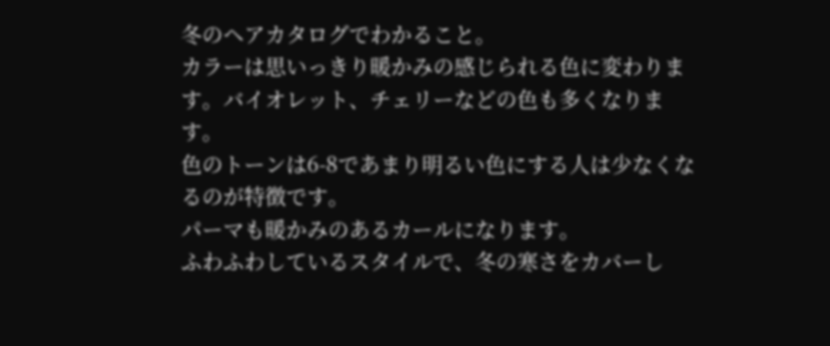冬のヘアカタログでわかること。
カラーは思いっきり暖かみの感じられる色に変わります。バイオレット、チェリーなどの色も多くなります。
色のトーンは6-8であまり明るい色にする人は少なくなるのが特徴です。
パーマも暖かみのあるカールになります。
ふわふわしているスタイルで、冬の寒さをカバーし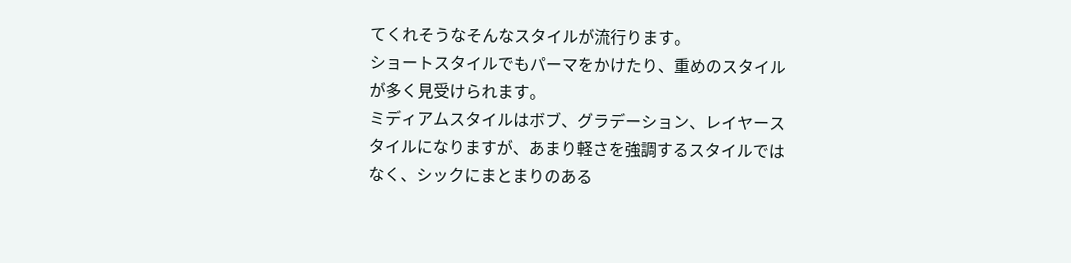てくれそうなそんなスタイルが流行ります。
ショートスタイルでもパーマをかけたり、重めのスタイルが多く見受けられます。
ミディアムスタイルはボブ、グラデーション、レイヤースタイルになりますが、あまり軽さを強調するスタイルではなく、シックにまとまりのある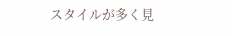スタイルが多く見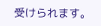受けられます。